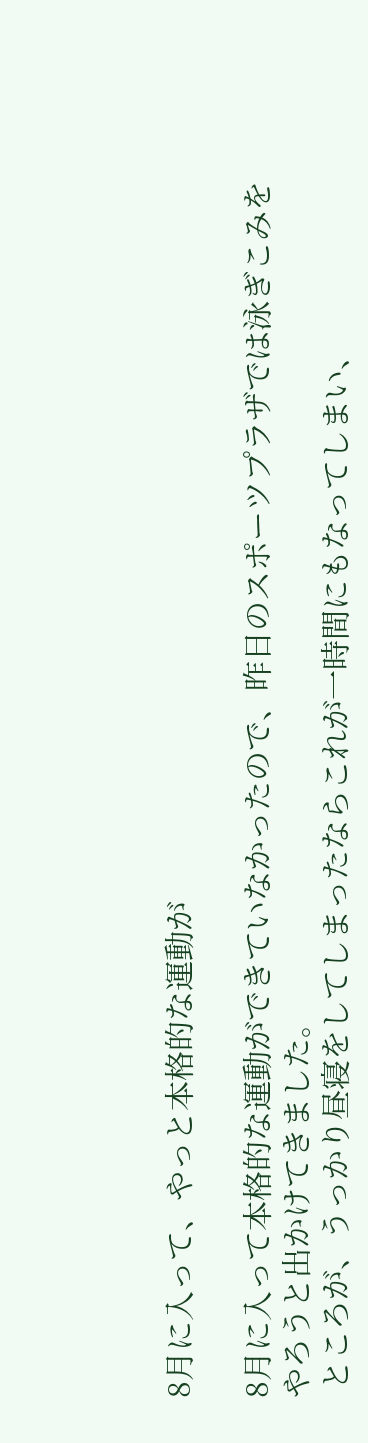8月に入って、やっと本格的な運動が

8月に入って本格的な運動ができていなかったので、昨日のスポーツプラザでは泳ぎこみをやろうと出かけてきました。
 ところが、うっかり昼寝をしてしまったならこれが一時間にもなってしまい、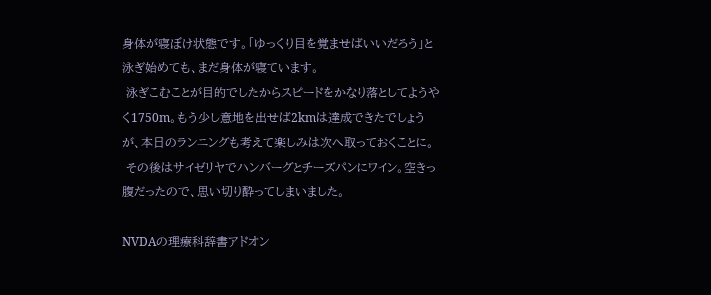身体が寝ぼけ状態です。「ゆっくり目を覚ませばいいだろう」と泳ぎ始めても、まだ身体が寝ています。
 泳ぎこむことが目的でしたからスピードをかなり落としてようやく1750m。もう少し意地を出せば2kmは達成できたでしょうが、本日のランニングも考えて楽しみは次へ取っておくことに。
 その後はサイゼリヤでハンバーグとチーズパンにワイン。空きっ腹だったので、思い切り酔ってしまいました。

NVDAの理療科辞書アドオン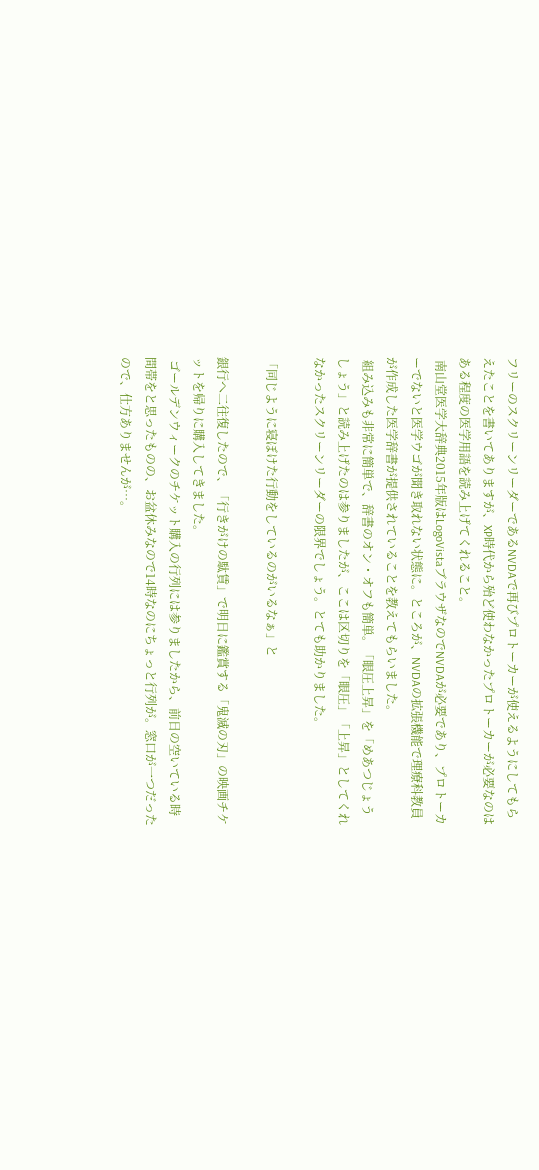フリーのスクリーンリーダーであるNVDAで再びプロトーカーが使えるようにしてもらえたことを書いてありますが、XP時代から殆ど使わなかったプロトーカーが必要なのはある程度の医学用語を読み上げてくれること。
 南山堂医学大辞典2015年版はLogoVistaブラウザなのでNVDAが必要であり、プロトーカーでないと医学ウゴが聞き取れない状態に。ところが、NVDAの拡張機能で理療科教員が作成した医学辞書が提供されていることを教えてもらいました。
 組み込みも非常に簡単で、辞書のオン・オフも簡単。「眼圧上昇」を「めあつじょうしょう」と読み上げたのは参りましたが、ここは区切りを「眼圧」「上昇」としてくれなかったスクリーンリーダーの限界でしょう。とても助かりました。

「同じように寝ぼけた行動をしているのがいるなぁ」と

銀行へ二往復したので、「行きがけの駄賃」で明日に鑑賞する「鬼滅の刃」の映画チケットを帰りに購入してきました。
 ゴールデンウィークのチケット購入の行列には参りましたから、前日の空いている時間帯をと思ったものの、お盆休みなので14時なのにちょっと行列が。窓口が一つだったので、仕方ありませんが…。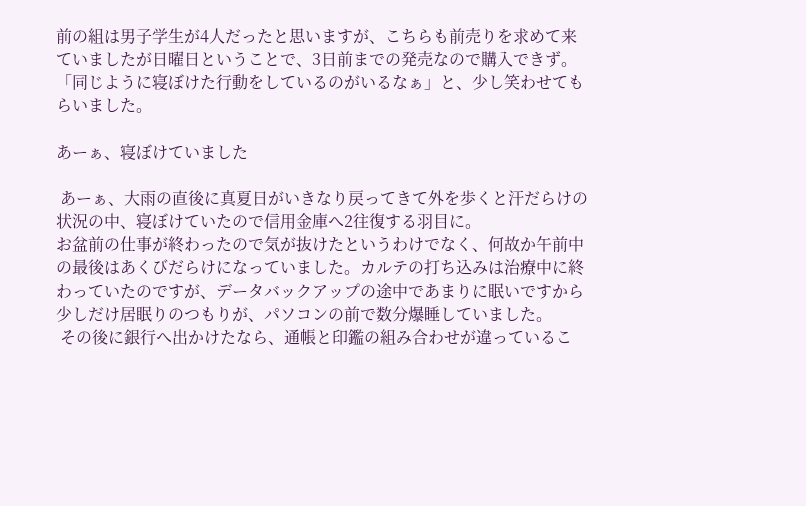前の組は男子学生が4人だったと思いますが、こちらも前売りを求めて来ていましたが日曜日ということで、3日前までの発売なので購入できず。「同じように寝ぼけた行動をしているのがいるなぁ」と、少し笑わせてもらいました。

あーぁ、寝ぼけていました

 あーぁ、大雨の直後に真夏日がいきなり戻ってきて外を歩くと汗だらけの状況の中、寝ぼけていたので信用金庫へ2往復する羽目に。
お盆前の仕事が終わったので気が抜けたというわけでなく、何故か午前中の最後はあくびだらけになっていました。カルテの打ち込みは治療中に終わっていたのですが、データバックアップの途中であまりに眠いですから少しだけ居眠りのつもりが、パソコンの前で数分爆睡していました。
 その後に銀行へ出かけたなら、通帳と印鑑の組み合わせが違っているこ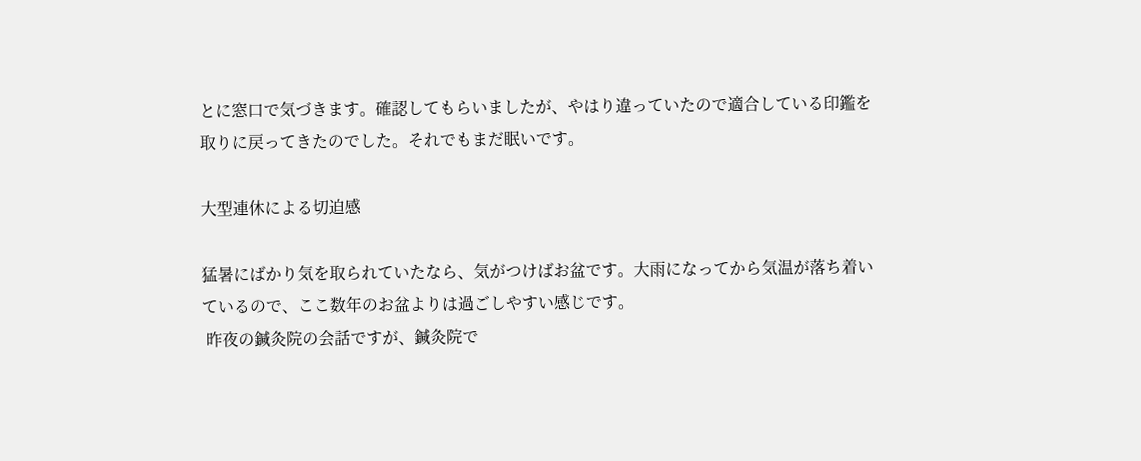とに窓口で気づきます。確認してもらいましたが、やはり違っていたので適合している印鑑を取りに戻ってきたのでした。それでもまだ眠いです。

大型連休による切迫感

猛暑にばかり気を取られていたなら、気がつけばお盆です。大雨になってから気温が落ち着いているので、ここ数年のお盆よりは過ごしやすい感じです。
 昨夜の鍼灸院の会話ですが、鍼灸院で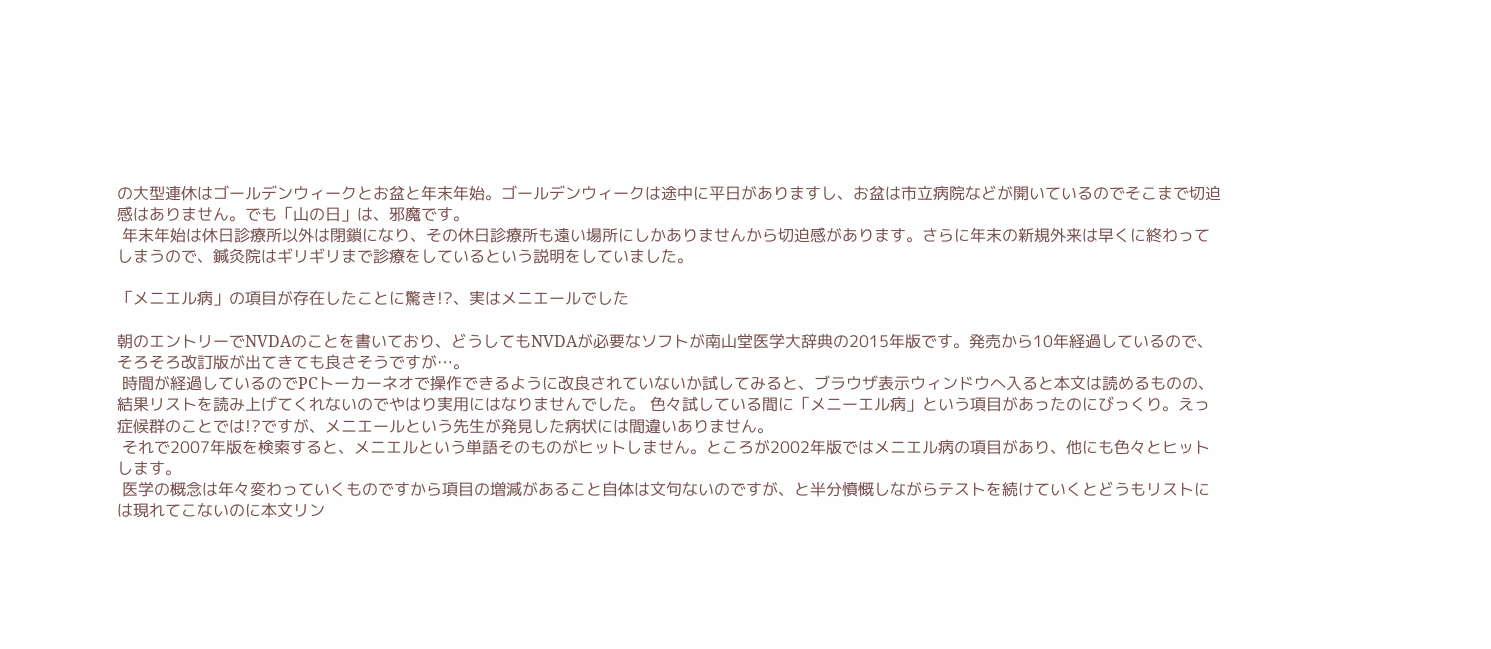の大型連休はゴールデンウィークとお盆と年末年始。ゴールデンウィークは途中に平日がありますし、お盆は市立病院などが開いているのでそこまで切迫感はありません。でも「山の日」は、邪魔です。
 年末年始は休日診療所以外は閉鎖になり、その休日診療所も遠い場所にしかありませんから切迫感があります。さらに年末の新規外来は早くに終わってしまうので、鍼灸院はギリギリまで診療をしているという説明をしていました。

「メニエル病」の項目が存在したことに驚き!?、実はメニエールでした

朝のエントリーでNVDAのことを書いており、どうしてもNVDAが必要なソフトが南山堂医学大辞典の2015年版です。発売から10年経過しているので、そろそろ改訂版が出てきても良さそうですが…。
 時間が経過しているのでPCトーカーネオで操作できるように改良されていないか試してみると、ブラウザ表示ウィンドウへ入ると本文は読めるものの、結果リストを読み上げてくれないのでやはり実用にはなりませんでした。 色々試している間に「メニーエル病」という項目があったのにびっくり。えっ症候群のことでは!?ですが、メニエールという先生が発見した病状には間違いありません。
 それで2007年版を検索すると、メニエルという単語そのものがヒットしません。ところが2002年版ではメニエル病の項目があり、他にも色々とヒットします。
 医学の概念は年々変わっていくものですから項目の増減があること自体は文句ないのですが、と半分憤慨しながらテストを続けていくとどうもリストには現れてこないのに本文リン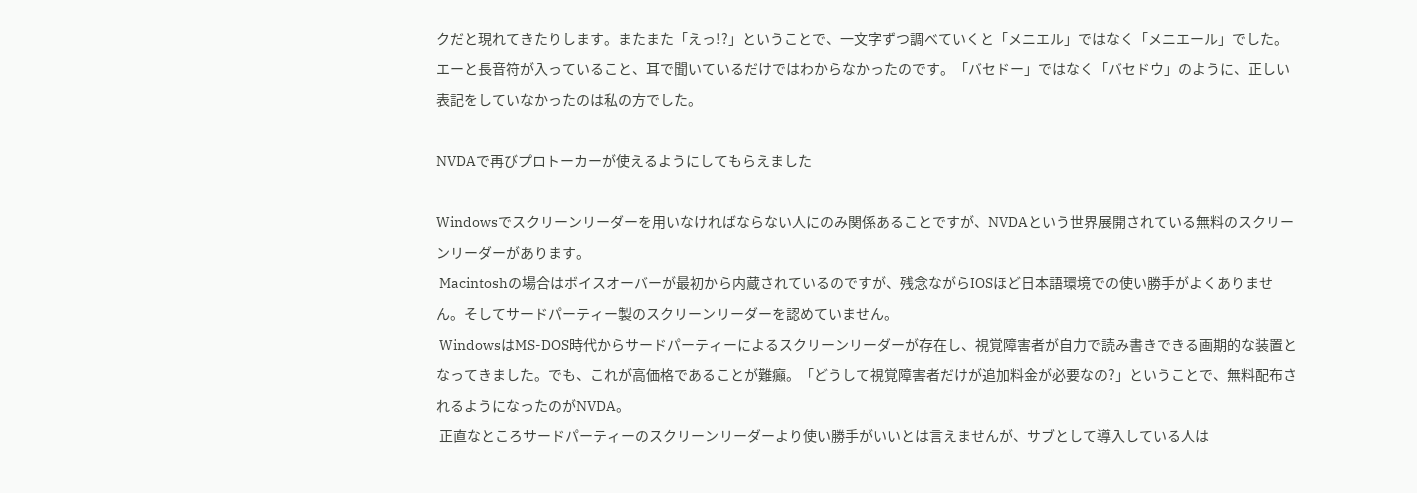クだと現れてきたりします。またまた「えっ!?」ということで、一文字ずつ調べていくと「メニエル」ではなく「メニエール」でした。エーと長音符が入っていること、耳で聞いているだけではわからなかったのです。「バセドー」ではなく「バセドウ」のように、正しい表記をしていなかったのは私の方でした。

NVDAで再びプロトーカーが使えるようにしてもらえました

Windowsでスクリーンリーダーを用いなければならない人にのみ関係あることですが、NVDAという世界展開されている無料のスクリーンリーダーがあります。
 Macintoshの場合はボイスオーバーが最初から内蔵されているのですが、残念ながらIOSほど日本語環境での使い勝手がよくありません。そしてサードパーティー製のスクリーンリーダーを認めていません。
 WindowsはMS-DOS時代からサードパーティーによるスクリーンリーダーが存在し、視覚障害者が自力で読み書きできる画期的な装置となってきました。でも、これが高価格であることが難癲。「どうして視覚障害者だけが追加料金が必要なの?」ということで、無料配布されるようになったのがNVDA。
 正直なところサードパーティーのスクリーンリーダーより使い勝手がいいとは言えませんが、サブとして導入している人は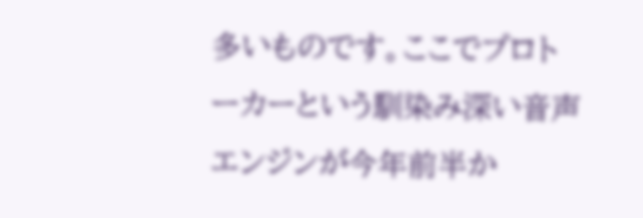多いものです。ここでプロトーカーという馴染み深い音声エンジンが今年前半か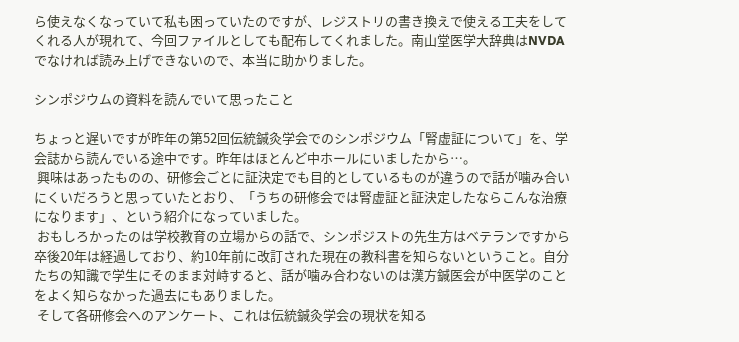ら使えなくなっていて私も困っていたのですが、レジストリの書き換えで使える工夫をしてくれる人が現れて、今回ファイルとしても配布してくれました。南山堂医学大辞典はNVDAでなければ読み上げできないので、本当に助かりました。

シンポジウムの資料を読んでいて思ったこと

ちょっと遅いですが昨年の第52回伝統鍼灸学会でのシンポジウム「腎虚証について」を、学会誌から読んでいる途中です。昨年はほとんど中ホールにいましたから…。
 興味はあったものの、研修会ごとに証決定でも目的としているものが違うので話が噛み合いにくいだろうと思っていたとおり、「うちの研修会では腎虚証と証決定したならこんな治療になります」、という紹介になっていました。
 おもしろかったのは学校教育の立場からの話で、シンポジストの先生方はベテランですから卒後20年は経過しており、約10年前に改訂された現在の教科書を知らないということ。自分たちの知識で学生にそのまま対峙すると、話が噛み合わないのは漢方鍼医会が中医学のことをよく知らなかった過去にもありました。
 そして各研修会へのアンケート、これは伝統鍼灸学会の現状を知る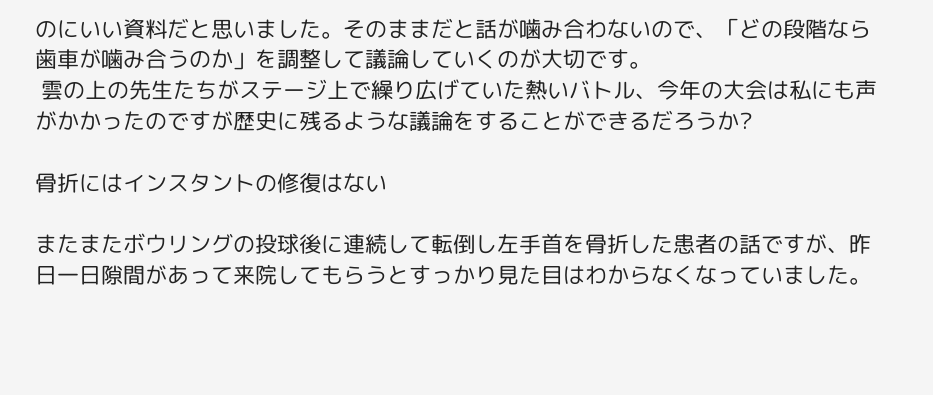のにいい資料だと思いました。そのままだと話が噛み合わないので、「どの段階なら歯車が噛み合うのか」を調整して議論していくのが大切です。
 雲の上の先生たちがステージ上で繰り広げていた熱いバトル、今年の大会は私にも声がかかったのですが歴史に残るような議論をすることができるだろうか?

骨折にはインスタントの修復はない

またまたボウリングの投球後に連続して転倒し左手首を骨折した患者の話ですが、昨日一日隙間があって来院してもらうとすっかり見た目はわからなくなっていました。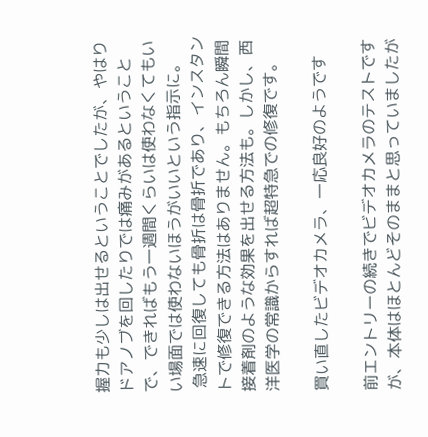握力も少しは出せるということでしたが、やはりドアノブを回したりでは痛みがあるということで、できればもう一週間くらいは使わなくてもいい場面では使わないほうがいいという指示に。
 急速に回復しても骨折は骨折であり、インスタントで修復できる方法はありません。もちろん瞬間接着剤のような効果を出せる方法も。しかし、西洋医学の常識からすれば超特急での修復です。

買い直したビデオカメラ、一応良好のようです

前エントリーの続きでビデオカメラのテストですが、本体はほとんどそのままと思っていましたが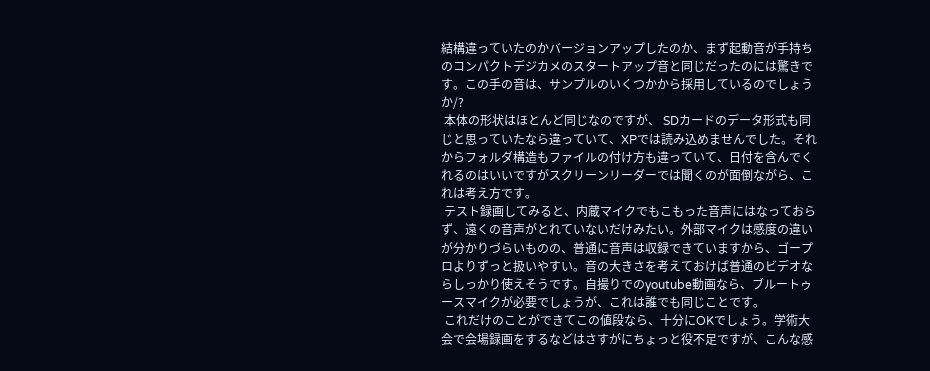結構違っていたのかバージョンアップしたのか、まず起動音が手持ちのコンパクトデジカメのスタートアップ音と同じだったのには驚きです。この手の音は、サンプルのいくつかから採用しているのでしょうか/?
 本体の形状はほとんど同じなのですが、 SDカードのデータ形式も同じと思っていたなら違っていて、XPでは読み込めませんでした。それからフォルダ構造もファイルの付け方も違っていて、日付を含んでくれるのはいいですがスクリーンリーダーでは聞くのが面倒ながら、これは考え方です。
 テスト録画してみると、内蔵マイクでもこもった音声にはなっておらず、遠くの音声がとれていないだけみたい。外部マイクは感度の違いが分かりづらいものの、普通に音声は収録できていますから、ゴープロよりずっと扱いやすい。音の大きさを考えておけば普通のビデオならしっかり使えそうです。自撮りでのyoutube動画なら、ブルートゥースマイクが必要でしょうが、これは誰でも同じことです。
 これだけのことができてこの値段なら、十分にOKでしょう。学術大会で会場録画をするなどはさすがにちょっと役不足ですが、こんな感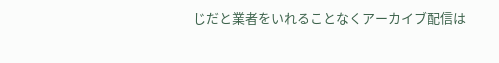じだと業者をいれることなくアーカイブ配信は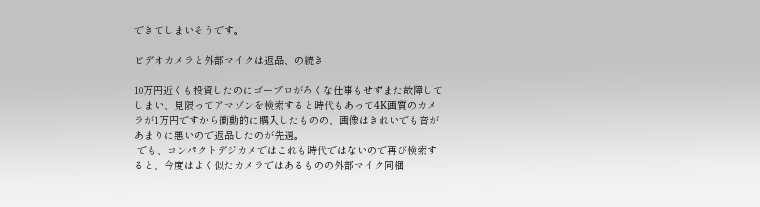できてしまいそうです。

ビデオカメラと外部マイクは返品、の続き

10万円近くも投資したのにゴープロがろくな仕事もせずまた故障してしまい、見限ってアマゾンを検索すると時代もあって4K画質のカメラが1万円ですから衝動的に購入したものの、画像はきれいでも音があまりに悪いので返品したのが先週。
 でも、コンパクトデジカメではこれも時代ではないので再び検索すると、今度はよく似たカメラではあるものの外部マイク同梱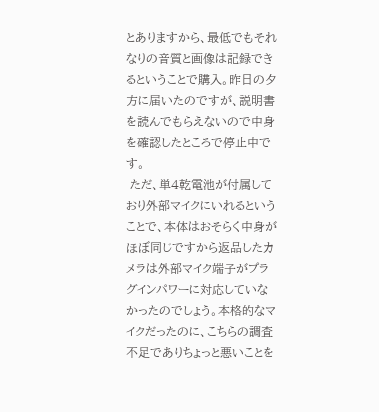とありますから、最低でもそれなりの音質と画像は記録できるということで購入。昨日の夕方に届いたのですが、説明書を読んでもらえないので中身を確認したところで停止中です。
 ただ、単4乾電池が付属しており外部マイクにいれるということで、本体はおそらく中身がほぼ同じですから返品したカメラは外部マイク端子がプラグインパワーに対応していなかったのでしょう。本格的なマイクだったのに、こちらの調査不足でありちょっと悪いことを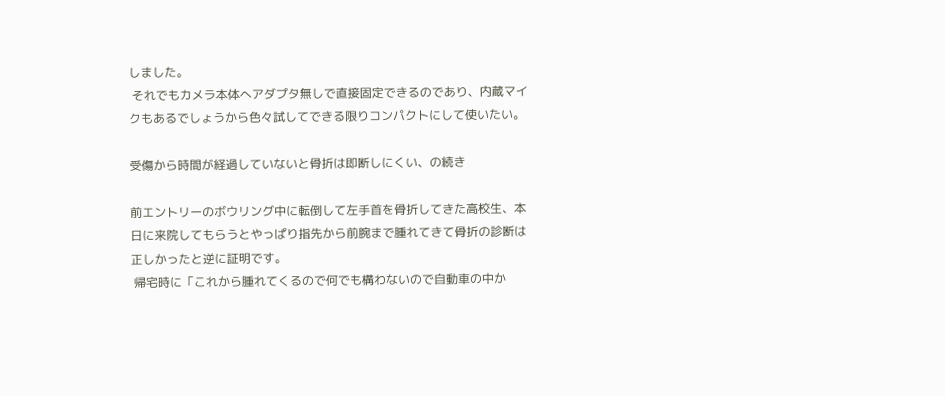しました。
 それでもカメラ本体へアダプタ無しで直接固定できるのであり、内蔵マイクもあるでしょうから色々試してできる限りコンパクトにして使いたい。

受傷から時間が経過していないと骨折は即断しにくい、の続き

前エントリーのボウリング中に転倒して左手首を骨折してきた高校生、本日に来院してもらうとやっぱり指先から前腕まで腫れてきて骨折の診断は正しかったと逆に証明です。
 帰宅時に「これから腫れてくるので何でも構わないので自動車の中か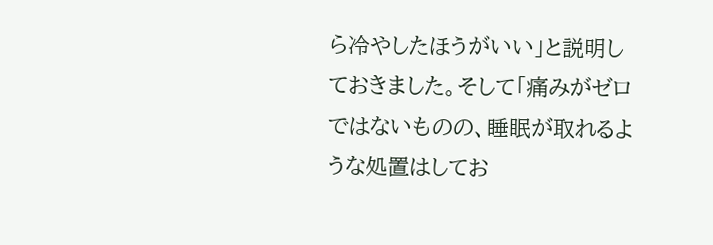ら冷やしたほうがいい」と説明しておきました。そして「痛みがゼロではないものの、睡眠が取れるような処置はしてお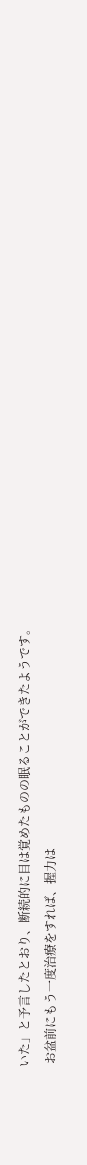いた」と予言したとおり、断続的に目は覚めたものの眠ることができたようです。
 お盆前にもう一度治療をすれば、握力は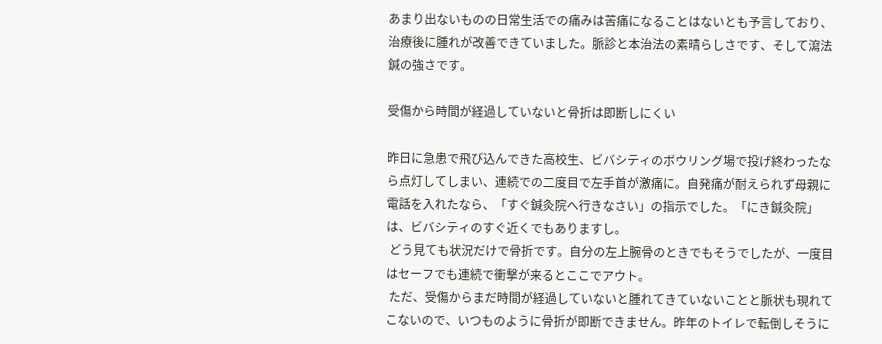あまり出ないものの日常生活での痛みは苦痛になることはないとも予言しており、治療後に腫れが改善できていました。脈診と本治法の素晴らしさです、そして瀉法鍼の強さです。

受傷から時間が経過していないと骨折は即断しにくい

昨日に急患で飛び込んできた高校生、ビバシティのボウリング場で投げ終わったなら点灯してしまい、連続での二度目で左手首が激痛に。自発痛が耐えられず母親に電話を入れたなら、「すぐ鍼灸院へ行きなさい」の指示でした。「にき鍼灸院」は、ビバシティのすぐ近くでもありますし。
 どう見ても状況だけで骨折です。自分の左上腕骨のときでもそうでしたが、一度目はセーフでも連続で衝撃が来るとここでアウト。
 ただ、受傷からまだ時間が経過していないと腫れてきていないことと脈状も現れてこないので、いつものように骨折が即断できません。昨年のトイレで転倒しそうに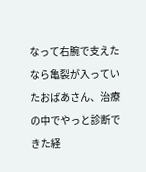なって右腕で支えたなら亀裂が入っていたおばあさん、治療の中でやっと診断できた経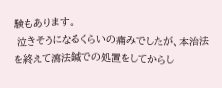験もあります。
 泣きそうになるくらいの痛みでしたが、本治法を終えて瀉法鍼での処置をしてからし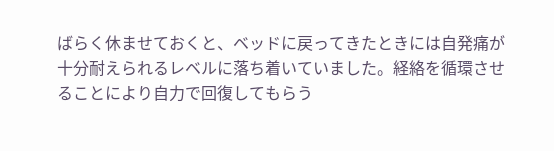ばらく休ませておくと、ベッドに戻ってきたときには自発痛が十分耐えられるレベルに落ち着いていました。経絡を循環させることにより自力で回復してもらう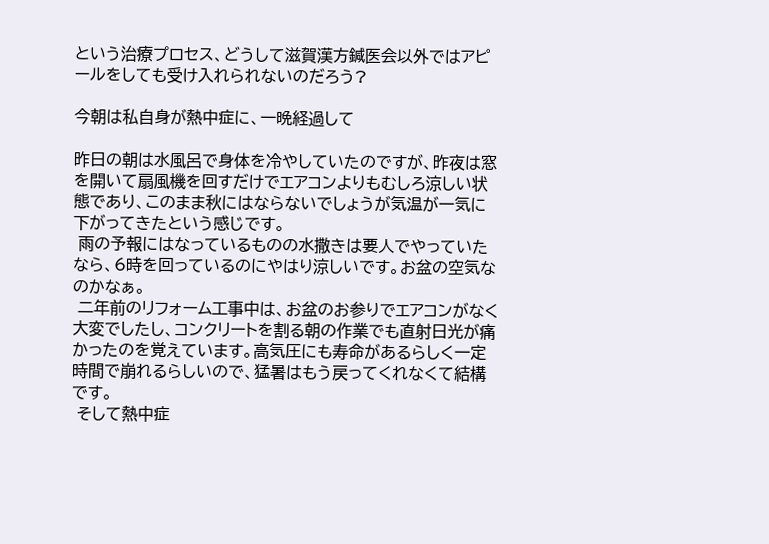という治療プロセス、どうして滋賀漢方鍼医会以外ではアピールをしても受け入れられないのだろう?

今朝は私自身が熱中症に、一晩経過して

昨日の朝は水風呂で身体を冷やしていたのですが、昨夜は窓を開いて扇風機を回すだけでエアコンよりもむしろ涼しい状態であり、このまま秋にはならないでしょうが気温が一気に下がってきたという感じです。
 雨の予報にはなっているものの水撒きは要人でやっていたなら、6時を回っているのにやはり涼しいです。お盆の空気なのかなぁ。
 二年前のリフォーム工事中は、お盆のお参りでエアコンがなく大変でしたし、コンクリートを割る朝の作業でも直射日光が痛かったのを覚えています。高気圧にも寿命があるらしく一定時間で崩れるらしいので、猛暑はもう戻ってくれなくて結構です。
 そして熱中症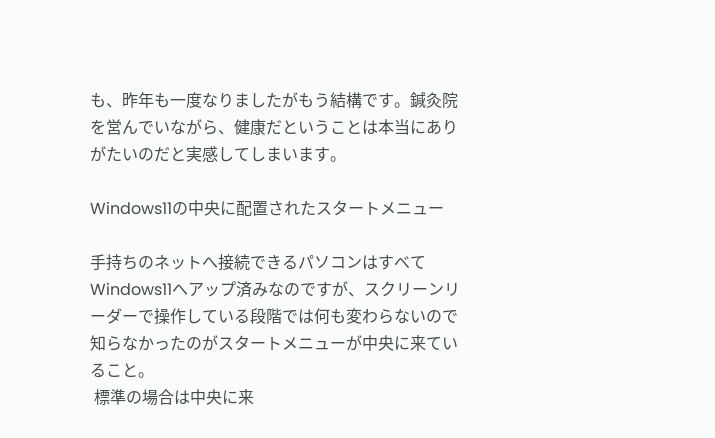も、昨年も一度なりましたがもう結構です。鍼灸院を営んでいながら、健康だということは本当にありがたいのだと実感してしまいます。

Windows11の中央に配置されたスタートメニュー

手持ちのネットへ接続できるパソコンはすべてWindows11へアップ済みなのですが、スクリーンリーダーで操作している段階では何も変わらないので知らなかったのがスタートメニューが中央に来ていること。
 標準の場合は中央に来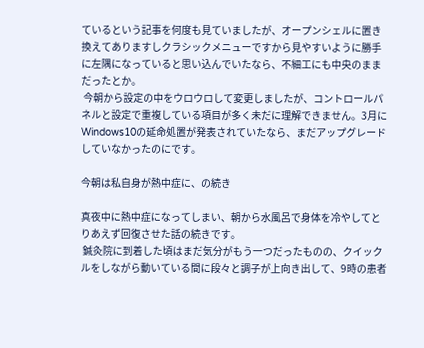ているという記事を何度も見ていましたが、オープンシェルに置き換えてありますしクラシックメニューですから見やすいように勝手に左隅になっていると思い込んでいたなら、不細工にも中央のままだったとか。
 今朝から設定の中をウロウロして変更しましたが、コントロールパネルと設定で重複している項目が多く未だに理解できません。3月にWindows10の延命処置が発表されていたなら、まだアップグレードしていなかったのにです。

今朝は私自身が熱中症に、の続き

真夜中に熱中症になってしまい、朝から水風呂で身体を冷やしてとりあえず回復させた話の続きです。
 鍼灸院に到着した頃はまだ気分がもう一つだったものの、クイックルをしながら動いている間に段々と調子が上向き出して、9時の患者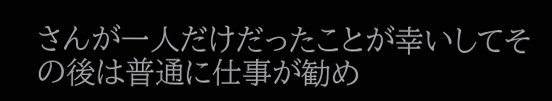さんが一人だけだったことが幸いしてその後は普通に仕事が勧め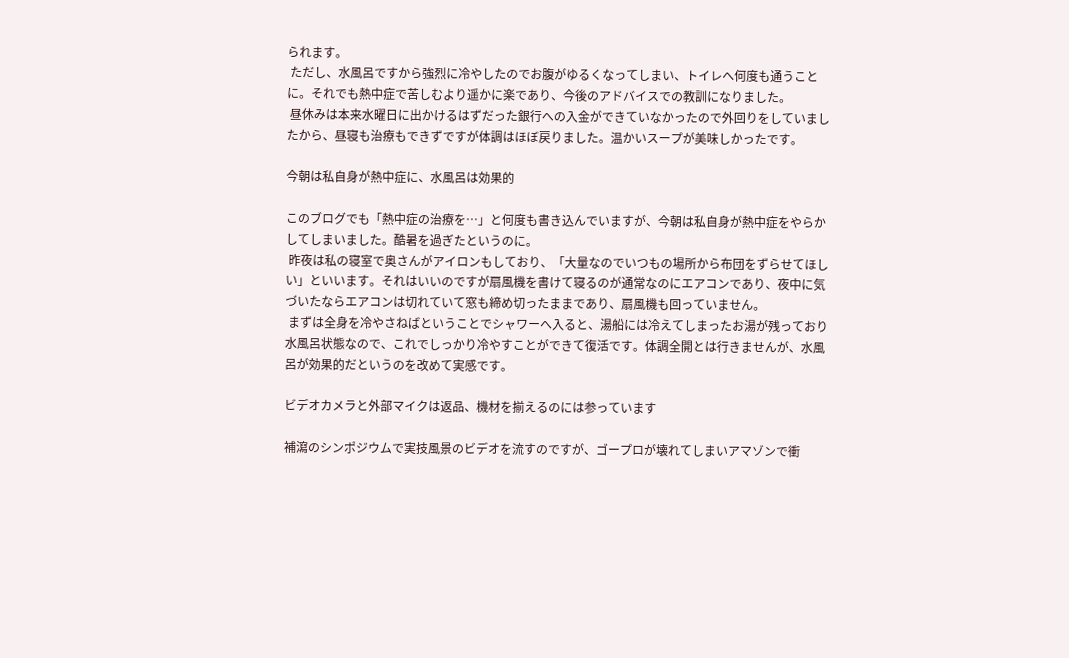られます。
 ただし、水風呂ですから強烈に冷やしたのでお腹がゆるくなってしまい、トイレへ何度も通うことに。それでも熱中症で苦しむより遥かに楽であり、今後のアドバイスでの教訓になりました。
 昼休みは本来水曜日に出かけるはずだった銀行への入金ができていなかったので外回りをしていましたから、昼寝も治療もできずですが体調はほぼ戻りました。温かいスープが美味しかったです。

今朝は私自身が熱中症に、水風呂は効果的

このブログでも「熱中症の治療を…」と何度も書き込んでいますが、今朝は私自身が熱中症をやらかしてしまいました。酷暑を過ぎたというのに。
 昨夜は私の寝室で奥さんがアイロンもしており、「大量なのでいつもの場所から布団をずらせてほしい」といいます。それはいいのですが扇風機を書けて寝るのが通常なのにエアコンであり、夜中に気づいたならエアコンは切れていて窓も締め切ったままであり、扇風機も回っていません。
 まずは全身を冷やさねばということでシャワーへ入ると、湯船には冷えてしまったお湯が残っており水風呂状態なので、これでしっかり冷やすことができて復活です。体調全開とは行きませんが、水風呂が効果的だというのを改めて実感です。

ビデオカメラと外部マイクは返品、機材を揃えるのには参っています

補瀉のシンポジウムで実技風景のビデオを流すのですが、ゴープロが壊れてしまいアマゾンで衝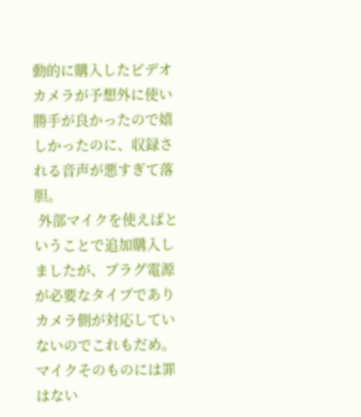動的に購入したビデオカメラが予想外に使い勝手が良かったので嬉しかったのに、収録される音声が悪すぎて落胆。
 外部マイクを使えばということで追加購入しましたが、プラグ電源が必要なタイプでありカメラ側が対応していないのでこれもだめ。マイクそのものには罪はない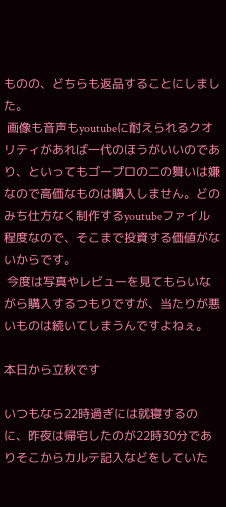ものの、どちらも返品することにしました。
 画像も音声もyoutubeに耐えられるクオリティがあれば一代のほうがいいのであり、といってもゴープロの二の舞いは嫌なので高価なものは購入しません。どのみち仕方なく制作するyoutubeファイル程度なので、そこまで投資する価値がないからです。
 今度は写真やレビューを見てもらいながら購入するつもりですが、当たりが悪いものは続いてしまうんですよねぇ。

本日から立秋です

いつもなら22時過ぎには就寝するのに、昨夜は帰宅したのが22時30分でありそこからカルテ記入などをしていた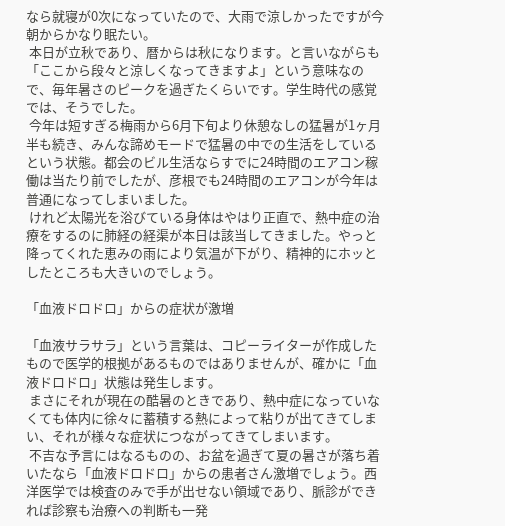なら就寝が0次になっていたので、大雨で涼しかったですが今朝からかなり眠たい。
 本日が立秋であり、暦からは秋になります。と言いながらも「ここから段々と涼しくなってきますよ」という意味なので、毎年暑さのピークを過ぎたくらいです。学生時代の感覚では、そうでした。
 今年は短すぎる梅雨から6月下旬より休憩なしの猛暑が1ヶ月半も続き、みんな諦めモードで猛暑の中での生活をしているという状態。都会のビル生活ならすでに24時間のエアコン稼働は当たり前でしたが、彦根でも24時間のエアコンが今年は普通になってしまいました。
 けれど太陽光を浴びている身体はやはり正直で、熱中症の治療をするのに肺経の経渠が本日は該当してきました。やっと降ってくれた恵みの雨により気温が下がり、精神的にホッとしたところも大きいのでしょう。

「血液ドロドロ」からの症状が激増

「血液サラサラ」という言葉は、コピーライターが作成したもので医学的根拠があるものではありませんが、確かに「血液ドロドロ」状態は発生します。
 まさにそれが現在の酷暑のときであり、熱中症になっていなくても体内に徐々に蓄積する熱によって粘りが出てきてしまい、それが様々な症状につながってきてしまいます。
 不吉な予言にはなるものの、お盆を過ぎて夏の暑さが落ち着いたなら「血液ドロドロ」からの患者さん激増でしょう。西洋医学では検査のみで手が出せない領域であり、脈診ができれば診察も治療への判断も一発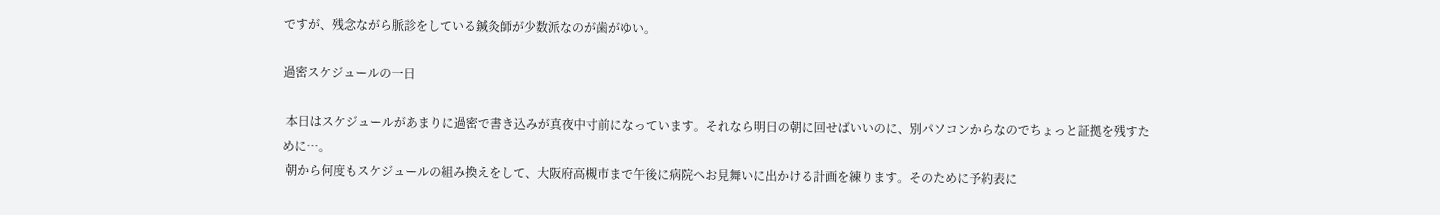ですが、残念ながら脈診をしている鍼灸師が少数派なのが歯がゆい。

過密スケジュールの一日

 本日はスケジュールがあまりに過密で書き込みが真夜中寸前になっています。それなら明日の朝に回せばいいのに、別パソコンからなのでちょっと証拠を残すために…。
 朝から何度もスケジュールの組み換えをして、大阪府高槻市まで午後に病院へお見舞いに出かける計画を練ります。そのために予約表に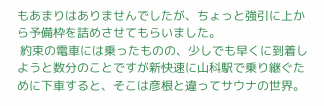もあまりはありませんでしたが、ちょっと強引に上から予備枠を詰めさせてもらいました。
 約束の電車には乗ったものの、少しでも早くに到着しようと数分のことですが新快速に山科駅で乗り継ぐために下車すると、そこは彦根と違ってサウナの世界。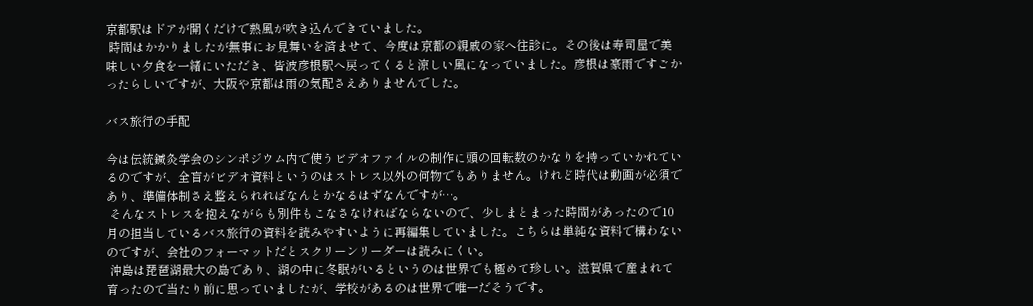京都駅はドアが開くだけで熱風が吹き込んできていました。
 時間はかかりましたが無事にお見舞いを済ませて、今度は京都の親戚の家へ往診に。その後は寿司屋で美味しい夕食を一緒にいただき、皆波彦根駅へ戻ってくると涼しい風になっていました。彦根は豪雨ですごかったらしいですが、大阪や京都は雨の気配さえありませんでした。

バス旅行の手配

今は伝統鍼灸学会のシンポジウム内で使うビデオファイルの制作に頭の回転数のかなりを持っていかれているのですが、全盲がビデオ資料というのはストレス以外の何物でもありません。けれど時代は動画が必須であり、準備体制さえ整えられればなんとかなるはずなんですが…。
 そんなストレスを抱えながらも別件もこなさなければならないので、少しまとまった時間があったので10月の担当しているバス旅行の資料を読みやすいように再編集していました。こちらは単純な資料で構わないのですが、会社のフォーマットだとスクリーンリーダーは読みにくい。
 沖島は琵琶湖最大の島であり、湖の中に冬眠がいるというのは世界でも極めて珍しい。滋賀県で産まれて育ったので当たり前に思っていましたが、学校があるのは世界で唯一だそうです。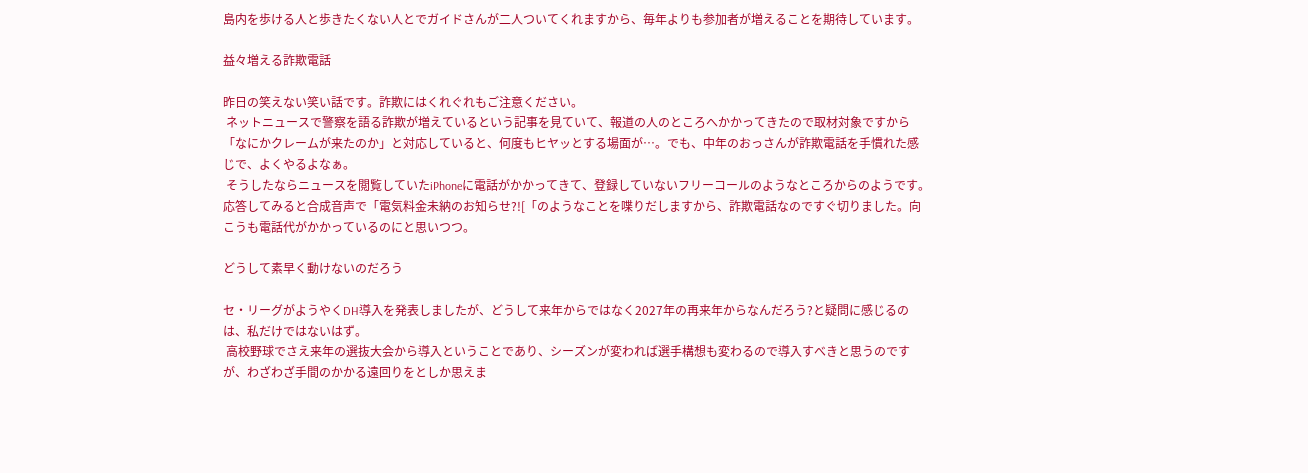島内を歩ける人と歩きたくない人とでガイドさんが二人ついてくれますから、毎年よりも参加者が増えることを期待しています。

益々増える詐欺電話

昨日の笑えない笑い話です。詐欺にはくれぐれもご注意ください。
 ネットニュースで警察を語る詐欺が増えているという記事を見ていて、報道の人のところへかかってきたので取材対象ですから「なにかクレームが来たのか」と対応していると、何度もヒヤッとする場面が…。でも、中年のおっさんが詐欺電話を手慣れた感じで、よくやるよなぁ。
 そうしたならニュースを閲覧していたiPhoneに電話がかかってきて、登録していないフリーコールのようなところからのようです。応答してみると合成音声で「電気料金未納のお知らせ?![「のようなことを喋りだしますから、詐欺電話なのですぐ切りました。向こうも電話代がかかっているのにと思いつつ。

どうして素早く動けないのだろう

セ・リーグがようやくDH導入を発表しましたが、どうして来年からではなく2027年の再来年からなんだろう?と疑問に感じるのは、私だけではないはず。
 高校野球でさえ来年の選抜大会から導入ということであり、シーズンが変われば選手構想も変わるので導入すべきと思うのですが、わざわざ手間のかかる遠回りをとしか思えま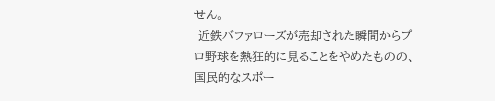せん。
 近鉄バファローズが売却された瞬間からプロ野球を熱狂的に見ることをやめたものの、国民的なスポー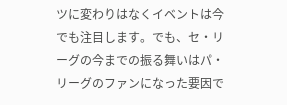ツに変わりはなくイベントは今でも注目します。でも、セ・リーグの今までの振る舞いはパ・リーグのファンになった要因で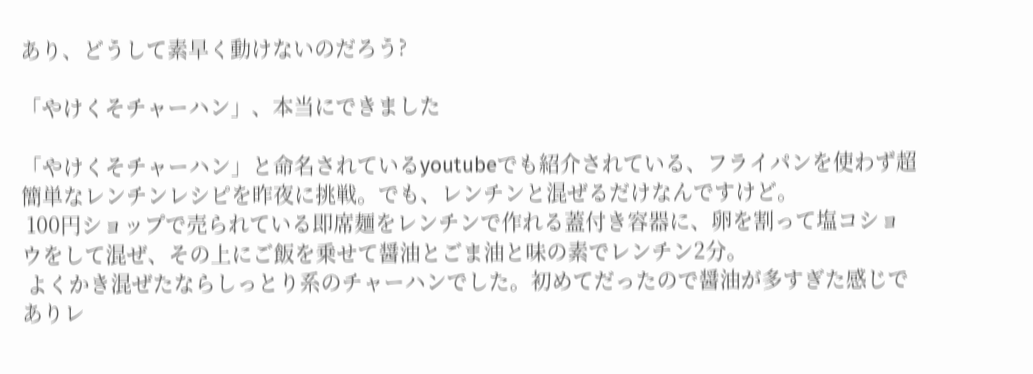あり、どうして素早く動けないのだろう?

「やけくそチャーハン」、本当にできました

「やけくそチャーハン」と命名されているyoutubeでも紹介されている、フライパンを使わず超簡単なレンチンレシピを昨夜に挑戦。でも、レンチンと混ぜるだけなんですけど。
 100円ショップで売られている即席麺をレンチンで作れる蓋付き容器に、卵を割って塩コショウをして混ぜ、その上にご飯を乗せて醤油とごま油と味の素でレンチン2分。
 よくかき混ぜたならしっとり系のチャーハンでした。初めてだったので醤油が多すぎた感じでありレ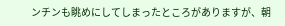ンチンも眺めにしてしまったところがありますが、朝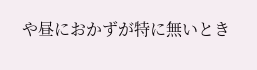や昼におかずが特に無いとき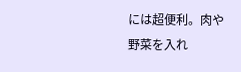には超便利。肉や野菜を入れ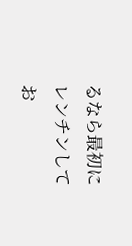るなら最初にレンチンしてお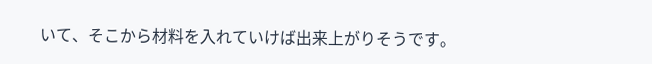いて、そこから材料を入れていけば出来上がりそうです。